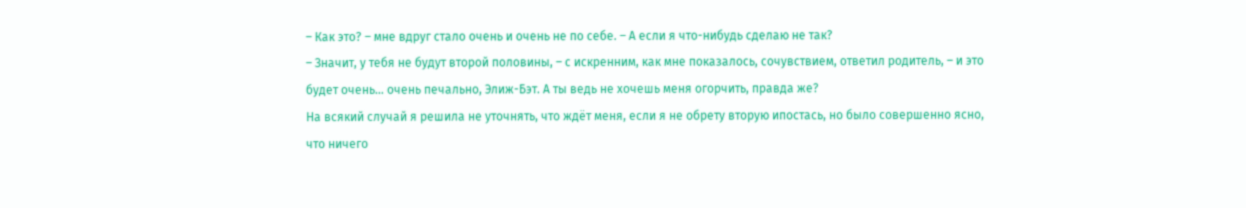– Как это? – мне вдруг стало очень и очень не по себе. – А если я что-нибудь сделаю не так?
– Значит, у тебя не будут второй половины, – с искренним, как мне показалось, сочувствием, ответил родитель, – и это будет очень… очень печально, Элиж-Бэт. А ты ведь не хочешь меня огорчить, правда же?
На всякий случай я решила не уточнять, что ждёт меня, если я не обрету вторую ипостась, но было совершенно ясно, что ничего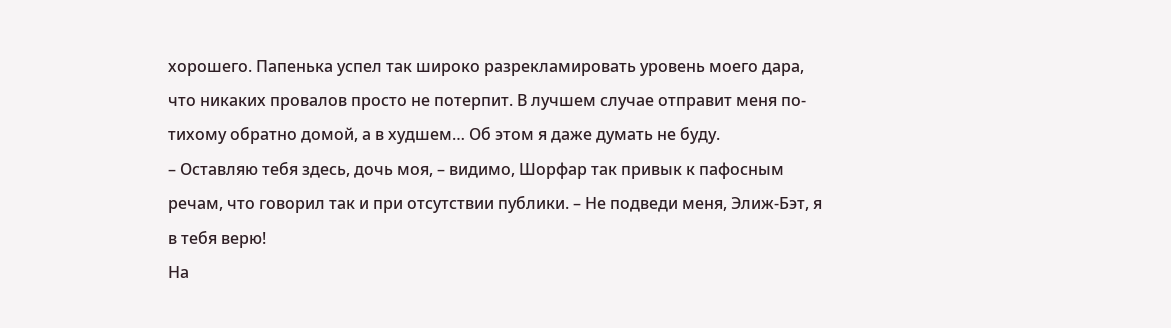хорошего. Папенька успел так широко разрекламировать уровень моего дара, что никаких провалов просто не потерпит. В лучшем случае отправит меня по-тихому обратно домой, а в худшем… Об этом я даже думать не буду.
– Оставляю тебя здесь, дочь моя, – видимо, Шорфар так привык к пафосным речам, что говорил так и при отсутствии публики. – Не подведи меня, Элиж-Бэт, я в тебя верю!
На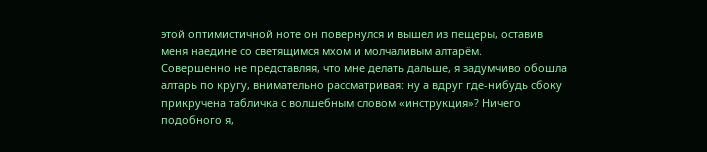этой оптимистичной ноте он повернулся и вышел из пещеры, оставив меня наедине со светящимся мхом и молчаливым алтарём.
Совершенно не представляя, что мне делать дальше, я задумчиво обошла алтарь по кругу, внимательно рассматривая: ну а вдруг где-нибудь сбоку прикручена табличка с волшебным словом «инструкция»? Ничего подобного я,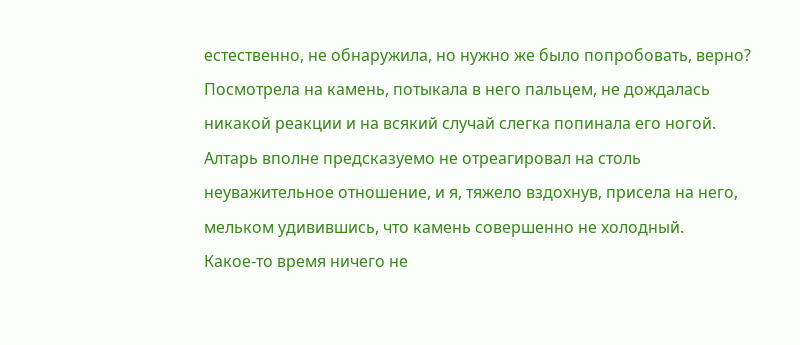естественно, не обнаружила, но нужно же было попробовать, верно?
Посмотрела на камень, потыкала в него пальцем, не дождалась никакой реакции и на всякий случай слегка попинала его ногой. Алтарь вполне предсказуемо не отреагировал на столь неуважительное отношение, и я, тяжело вздохнув, присела на него, мельком удивившись, что камень совершенно не холодный.
Какое-то время ничего не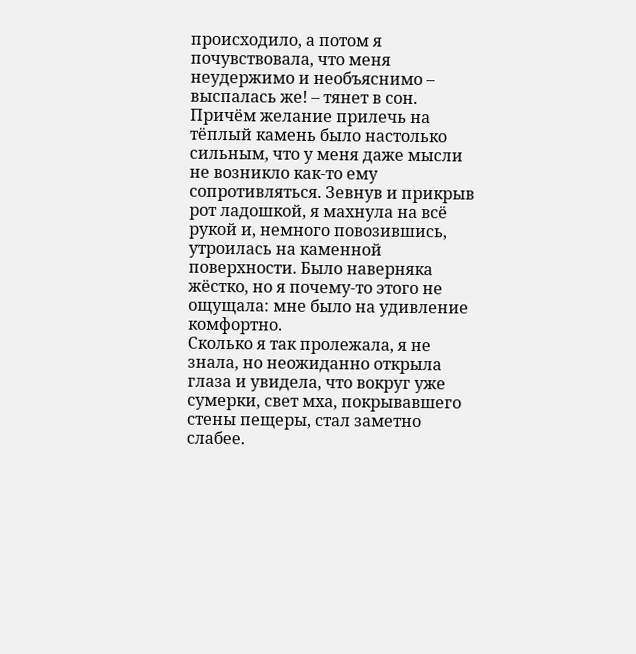происходило, а потом я почувствовала, что меня неудержимо и необъяснимо – выспалась же! – тянет в сон. Причём желание прилечь на тёплый камень было настолько сильным, что у меня даже мысли не возникло как-то ему сопротивляться. Зевнув и прикрыв рот ладошкой, я махнула на всё рукой и, немного повозившись, утроилась на каменной поверхности. Было наверняка жёстко, но я почему-то этого не ощущала: мне было на удивление комфортно.
Сколько я так пролежала, я не знала, но неожиданно открыла глаза и увидела, что вокруг уже сумерки, свет мха, покрывавшего стены пещеры, стал заметно слабее.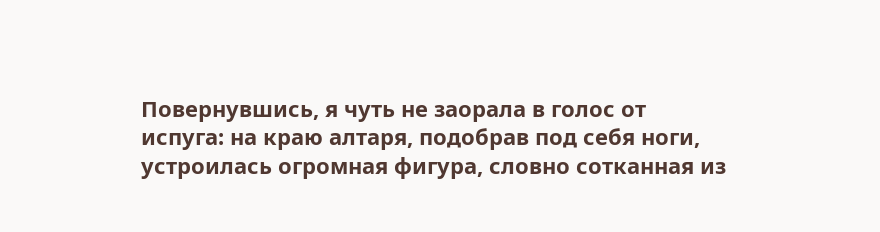Повернувшись, я чуть не заорала в голос от испуга: на краю алтаря, подобрав под себя ноги, устроилась огромная фигура, словно сотканная из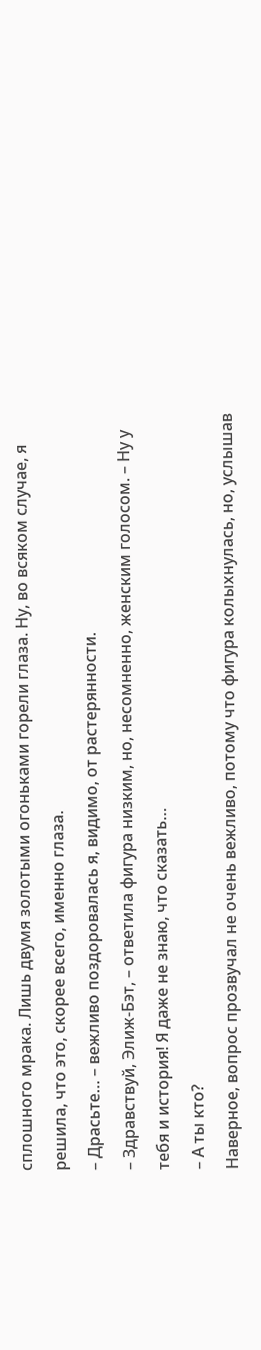сплошного мрака. Лишь двумя золотыми огоньками горели глаза. Ну, во всяком случае, я решила, что это, скорее всего, именно глаза.
– Драсьте… – вежливо поздоровалась я, видимо, от растерянности.
– Здравствуй, Элиж-Бэт, – ответила фигура низким, но, несомненно, женским голосом. – Ну у тебя и история! Я даже не знаю, что сказать…
– А ты кто?
Наверное, вопрос прозвучал не очень вежливо, потому что фигура колыхнулась, но, услышав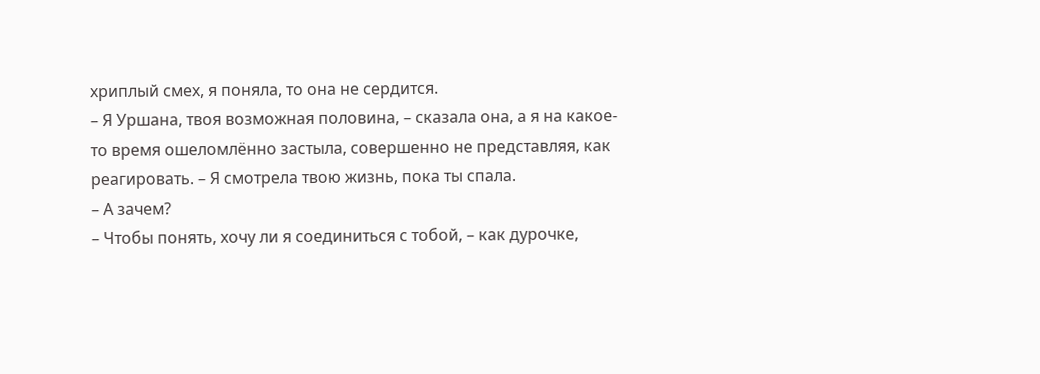хриплый смех, я поняла, то она не сердится.
– Я Уршана, твоя возможная половина, – сказала она, а я на какое-то время ошеломлённо застыла, совершенно не представляя, как реагировать. – Я смотрела твою жизнь, пока ты спала.
– А зачем?
– Чтобы понять, хочу ли я соединиться с тобой, – как дурочке,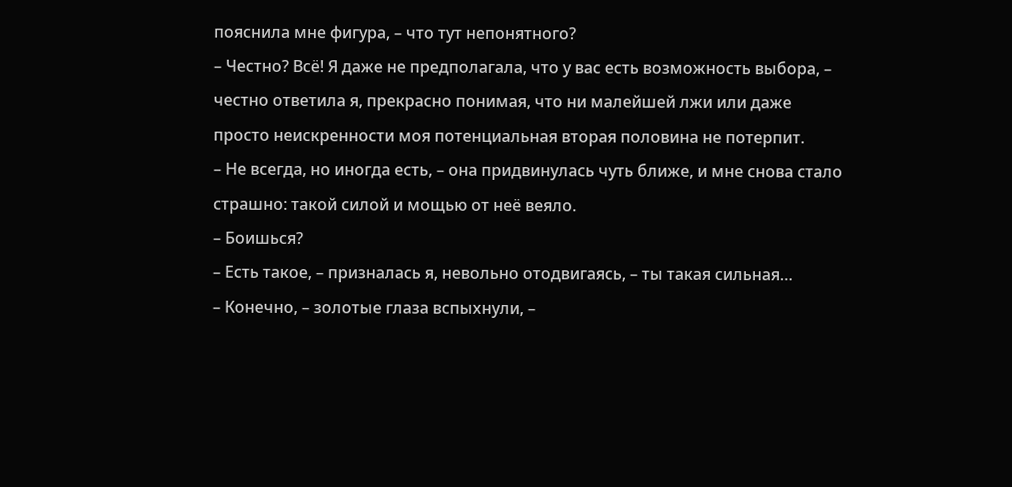пояснила мне фигура, – что тут непонятного?
– Честно? Всё! Я даже не предполагала, что у вас есть возможность выбора, – честно ответила я, прекрасно понимая, что ни малейшей лжи или даже просто неискренности моя потенциальная вторая половина не потерпит.
– Не всегда, но иногда есть, – она придвинулась чуть ближе, и мне снова стало страшно: такой силой и мощью от неё веяло.
– Боишься?
– Есть такое, – призналась я, невольно отодвигаясь, – ты такая сильная…
– Конечно, – золотые глаза вспыхнули, –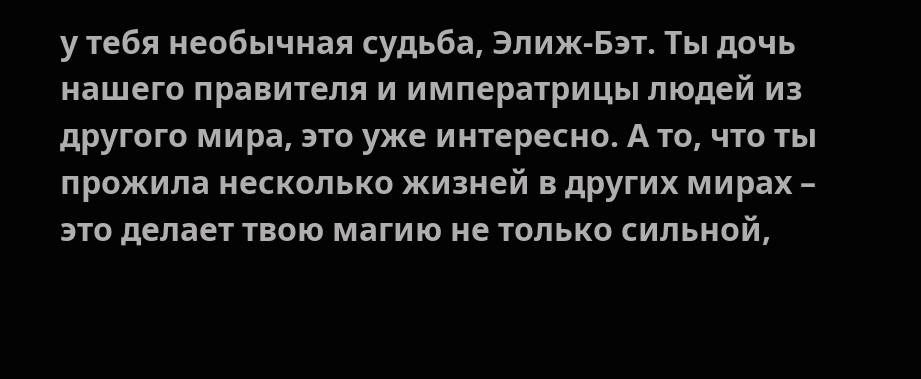у тебя необычная судьба, Элиж-Бэт. Ты дочь нашего правителя и императрицы людей из другого мира, это уже интересно. А то, что ты прожила несколько жизней в других мирах – это делает твою магию не только сильной,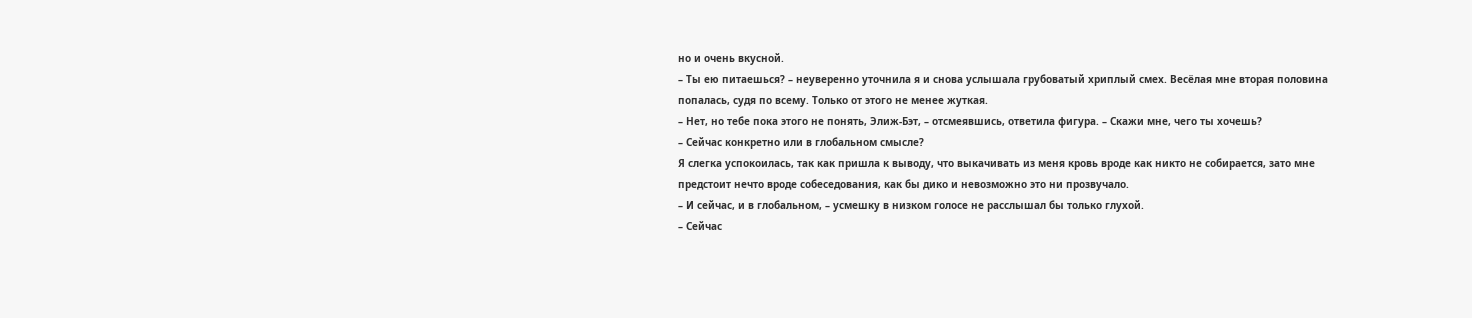но и очень вкусной.
– Ты ею питаешься? – неуверенно уточнила я и снова услышала грубоватый хриплый смех. Весёлая мне вторая половина попалась, судя по всему. Только от этого не менее жуткая.
– Нет, но тебе пока этого не понять, Элиж-Бэт, – отсмеявшись, ответила фигура. – Скажи мне, чего ты хочешь?
– Сейчас конкретно или в глобальном смысле?
Я слегка успокоилась, так как пришла к выводу, что выкачивать из меня кровь вроде как никто не собирается, зато мне предстоит нечто вроде собеседования, как бы дико и невозможно это ни прозвучало.
– И сейчас, и в глобальном, – усмешку в низком голосе не расслышал бы только глухой.
– Сейчас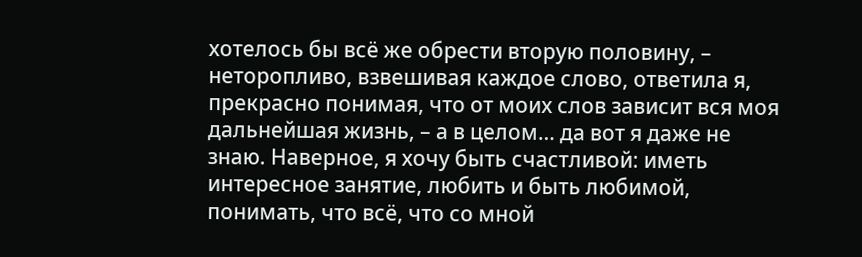хотелось бы всё же обрести вторую половину, – неторопливо, взвешивая каждое слово, ответила я, прекрасно понимая, что от моих слов зависит вся моя дальнейшая жизнь, – а в целом… да вот я даже не знаю. Наверное, я хочу быть счастливой: иметь интересное занятие, любить и быть любимой, понимать, что всё, что со мной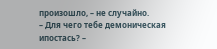произошло, – не случайно.
– Для чего тебе демоническая ипостась? –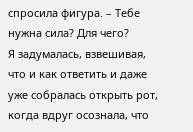спросила фигура. – Тебе нужна сила? Для чего?
Я задумалась, взвешивая, что и как ответить и даже уже собралась открыть рот, когда вдруг осознала, что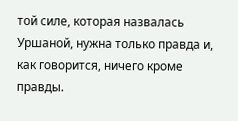той силе, которая назвалась Уршаной, нужна только правда и, как говорится, ничего кроме правды.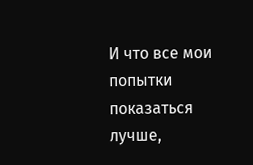И что все мои попытки показаться лучше,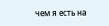чем я есть на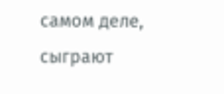самом деле, сыграют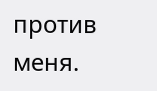против меня.